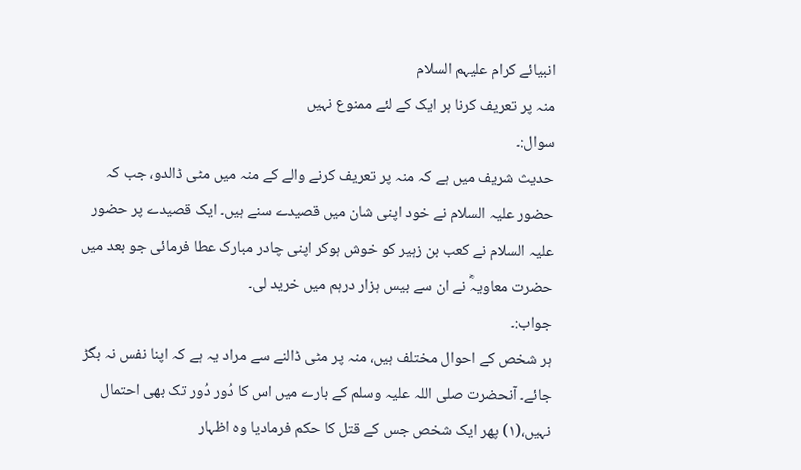انبیائے کرام علیہم السلام
منہ پر تعریف کرنا ہر ایک کے لئے ممنوع نہیں
سوال:۔
حدیث شریف میں ہے کہ منہ پر تعریف کرنے والے کے منہ میں مٹی ڈالدو، جب کہ حضور علیہ السلام نے خود اپنی شان میں قصیدے سنے ہیں۔ ایک قصیدے پر حضور علیہ السلام نے کعب بن زہیر کو خوش ہوکر اپنی چادر مبارک عطا فرمائی جو بعد میں حضرت معاویہؓ نے ان سے بیس ہزار درہم میں خرید لی۔
جواب:۔
ہر شخص کے احوال مختلف ہیں، منہ پر مٹی ڈالنے سے مراد یہ ہے کہ اپنا نفس نہ بگڑ جائے۔ آنحضرت صلی اللہ علیہ وسلم کے بارے میں اس کا دُور دُور تک بھی احتمال نہیں،(۱) پھر ایک شخص جس کے قتل کا حکم فرمادیا وہ اظہار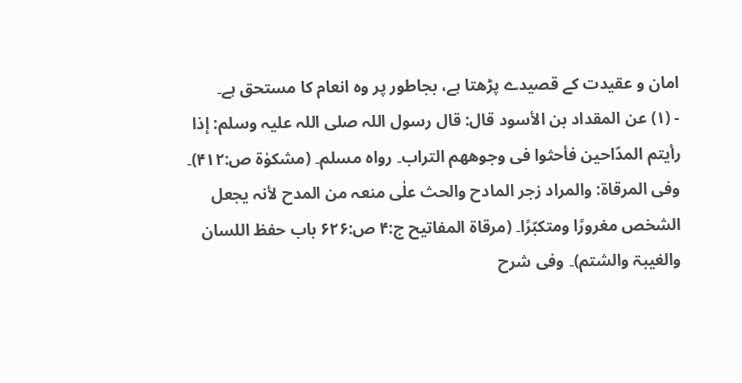امان و عقیدت کے قصیدے پڑھتا ہے، بجاطور پر وہ انعام کا مستحق ہے۔
- (۱) عن المقداد بن الأسود قال: قال رسول اللہ صلی اللہ علیہ وسلم: إذا رأیتم المدّاحین فأحثوا فی وجوھھم التراب۔ رواہ مسلم۔ (مشکوٰۃ ص:۴۱۲)۔ وفی المرقاۃ: والمراد زجر المادح والحث علٰی منعہ من المدح لأنہ یجعل الشخص مغرورًا ومتکبّرًا۔ (مرقاۃ المفاتیح ج:۴ ص:۶۲۶ باب حفظ اللسان والغیبۃ والشتم)۔ وفی شرح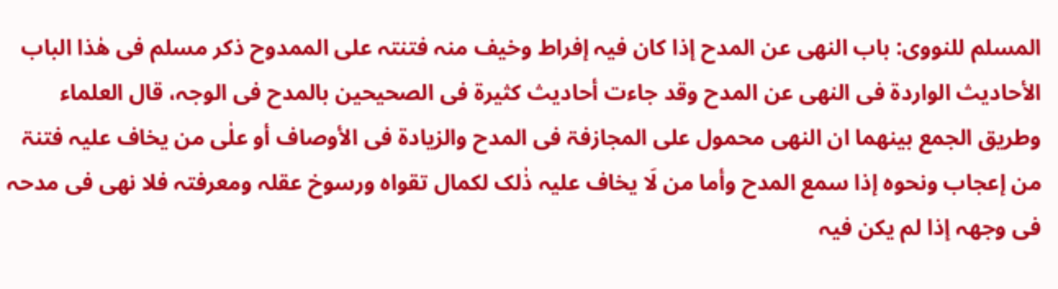المسلم للنووی: باب النھی عن المدح إذا کان فیہ إفراط وخیف منہ فتنتہ علی الممدوح ذکر مسلم فی ھٰذا الباب الأحادیث الواردۃ فی النھی عن المدح وقد جاءت أحادیث کثیرۃ فی الصحیحین بالمدح فی الوجہ، قال العلماء وطریق الجمع بینھما ان النھی محمول علی المجازفۃ فی المدح والزیادۃ فی الأوصاف أو علٰی من یخاف علیہ فتنۃ من إعجاب ونحوہ إذا سمع المدح وأما من لَا یخاف علیہ ذٰلک لکمال تقواہ ورسوخ عقلہ ومعرفتہ فلا نھی فی مدحہ فی وجھہ إذا لم یکن فیہ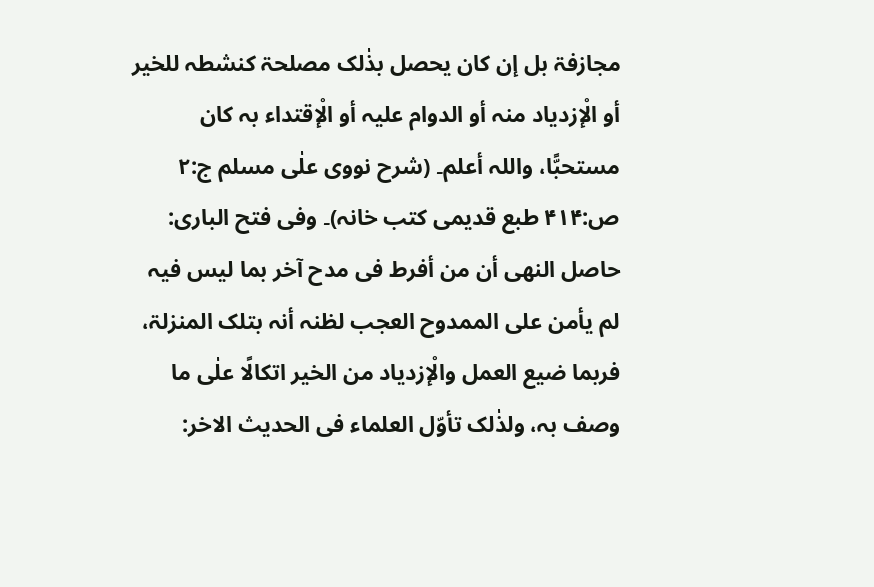مجازفۃ بل إن کان یحصل بذٰلک مصلحۃ کنشطہ للخیر أو الْإزدیاد منہ أو الدوام علیہ أو الْإقتداء بہ کان مستحبًّا، واللہ أعلم۔ (شرح نووی علٰی مسلم ج:۲ ص:۴۱۴ طبع قدیمی کتب خانہ)۔ وفی فتح الباری: حاصل النھی أن من أفرط فی مدح آخر بما لیس فیہ لم یأمن علی الممدوح العجب لظنہ أنہ بتلک المنزلۃ، فربما ضیع العمل والْإزدیاد من الخیر اتکالًا علٰی ما وصف بہ، ولذٰلک تأوّل العلماء فی الحدیث الاخر: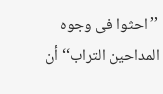’’احثوا فی وجوہ المداحین التراب‘‘ أن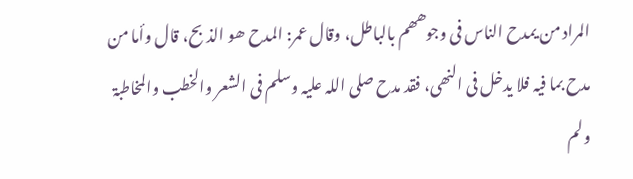المراد من یمدح الناس فی وجوھھم بالباطل، وقال عمر: المدح ھو الذبح، قال وأما من مدح بما فیہ فلا یدخل فی النھی، فقد مدح صلی اللہ علیہ وسلم فی الشعر والخطب والمخاطبۃ ولم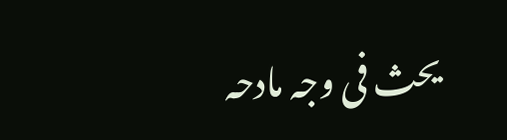یحث فی وجہ مادحہ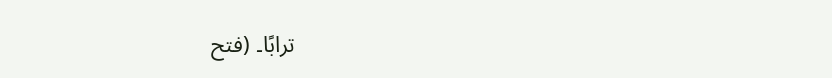ترابًا۔ (فتح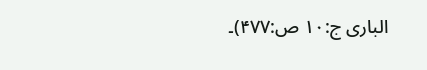الباری ج:۱۰ ص:۴۷۷)۔